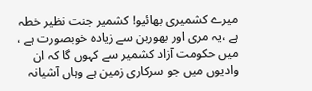میرے کشمیری بھائیو! کشمیر جنت نظیر خطہ ہے ،یہ مری اور بھوربن سے زیادہ خوبصورت ہے ، میں حکومت آزاد کشمیر سے کہوں گا کہ ان وادیوں میں جو سرکاری زمین ہے وہاں آشیانہ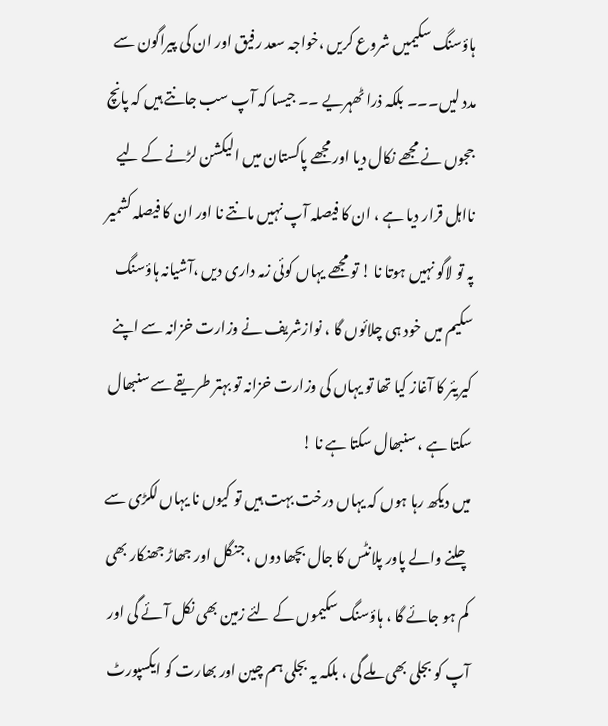ہاؤسنگ سکیمیں شروع کریں ،خواجہ سعد رفیق اور ان کی پیراگون سے مدد لیں۔۔۔ بلکہ ذرا ٹھہریے ۔۔ جیسا کہ آپ سب جانتے ہیں کہ پانچ ججوں نے مجھے نکال دیا اور مجھے پاکستان میں الیکشن لڑنے کے لیے نااہل قرار دیا ہے ، ان کا فیصلہ آپ نہیں مانتے نا اور ان کا فیصلہ کشمیر پہ تو لاگو نہیں ہوتا نا ! تو مجھے یہاں کوئی زمہ داری دیں ،آشیانہ ہاؤسنگ سکیم میں خود ہی چلائوں گا ، نوازشریف نے وزارت خزانہ سے اپنے کیریئر کا آغاز کیا تھا تو یہاں کی وزارت خزانہ تو بہتر طریقے سے سنبھال سکتا ہے ، سنبھال سکتا ہے نا !
میں دیکھ رہا ہوں کہ یہاں درخت بہت ہیں تو کیوں نا یہاں لکڑی سے چلنے والے پاور پلانٹس کا جال بچھا دوں ، جنگل اور جھاڑ جھنکار بھی کم ہو جائے گا ، ہاؤسنگ سکیموں کے لئے زمین بھی نکل آئے گی اور آپ کو بجلی بھی ملے گی ، بلکہ یہ بجلی ہم چین اور بھارت کو ایکسپورٹ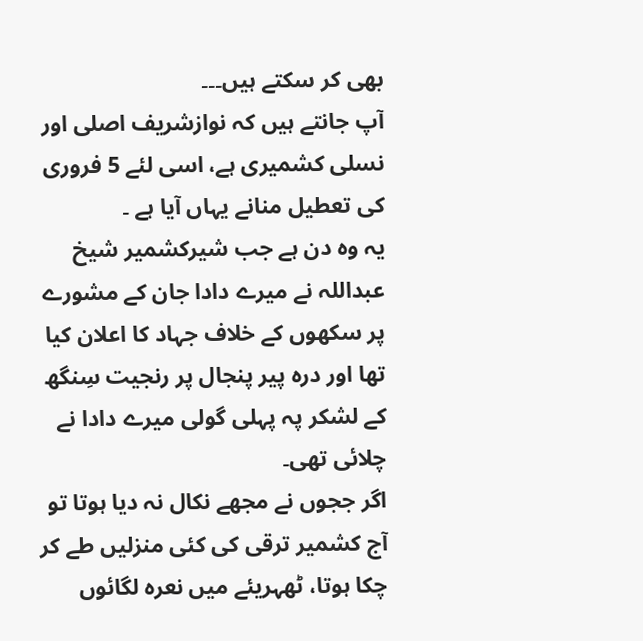بھی کر سکتے ہیں۔۔۔
آپ جانتے ہیں کہ نوازشریف اصلی اور نسلی کشمیری ہے، اسی لئے 5 فروری کی تعطیل منانے یہاں آیا ہے ۔
یہ وہ دن ہے جب شیرکشمیر شیخ عبداللہ نے میرے دادا جان کے مشورے پر سکھوں کے خلاف جہاد کا اعلان کیا تھا اور درہ پیر پنجال پر رنجیت سِنگھ کے لشکر پہ پہلی گولی میرے دادا نے چلائی تھی۔
اگر ججوں نے مجھے نکال نہ دیا ہوتا تو آج کشمیر ترقی کی کئی منزلیں طے کر چکا ہوتا، ٹھہریئے میں نعرہ لگائوں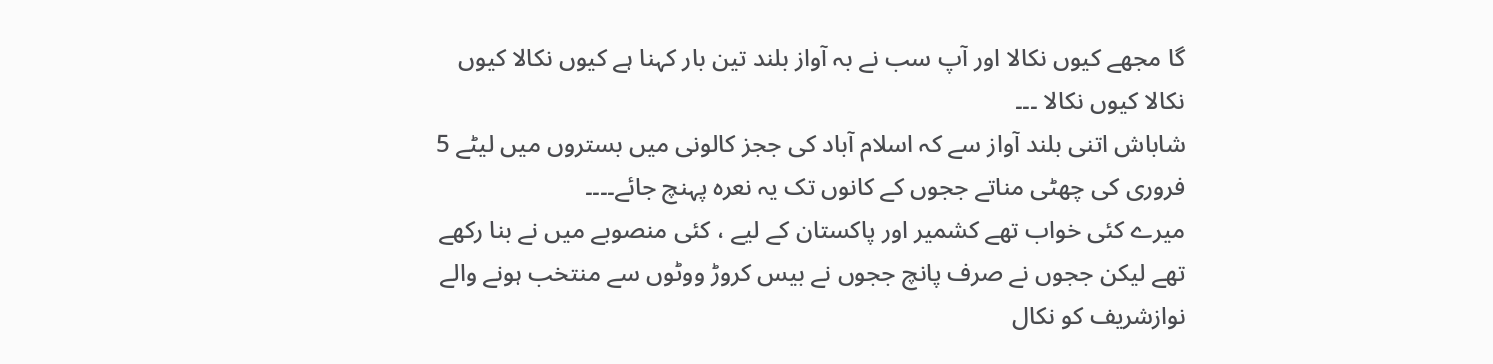گا مجھے کیوں نکالا اور آپ سب نے بہ آواز بلند تین بار کہنا ہے کیوں نکالا کیوں نکالا کیوں نکالا ۔۔۔
شاباش اتنی بلند آواز سے کہ اسلام آباد کی ججز کالونی میں بستروں میں لیٹے 5 فروری کی چھٹی مناتے ججوں کے کانوں تک یہ نعرہ پہنچ جائے۔۔۔۔
میرے کئی خواب تھے کشمیر اور پاکستان کے لیے ، کئی منصوبے میں نے بنا رکھے تھے لیکن ججوں نے صرف پانچ ججوں نے بیس کروڑ ووٹوں سے منتخب ہونے والے نوازشریف کو نکال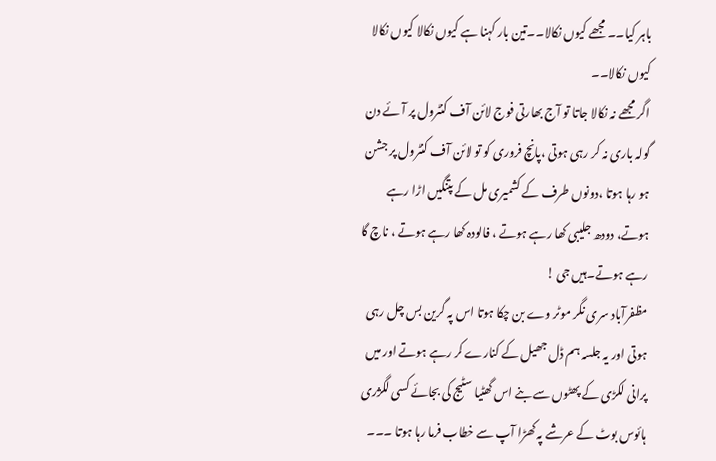باہر کیا۔۔ مجھے کیوں نکالا۔۔تین بار کہنا ہے کیوں نکالا کیوں نکالا کیوں نکالا۔۔
اگر مجھے نہ نکالا جاتا تو آج بھارتی فوج لائن آف کنٹرول پر آئے دن گولہ باری نہ کر رہی ہوتی ،پانچ فروری کو تو لائن آف کنٹرول پر جشن ہو رہا ہوتا ،دونوں طرف کے کشمیری مل کے پتنگیں اڑا رہے ہوتے، دودھ جلیبی کھا رہے ہوتے ، فالودہ کھا رہے ہوتے ، ناچ گا رہے ہوتے۔ہیں جی !
مظفرآباد سری نگر موٹر وے بن چکا ہوتا اس پہ گرین بس چل رہی ہوتی اور یہ جلسہ ہم ڈل جھیل کے کنارے کر رہے ہوتے اور میں پرانی لکڑی کے پھٹوں سے بنے اس گھٹیا سٹیج کی بجائے کسی لگژری ہائوس بوٹ کے عرشے پہ کھڑا آپ سے خطاب فرما رہا ہوتا ۔۔۔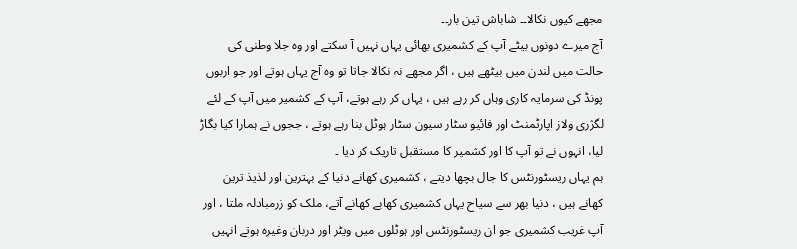مجھے کیوں نکالا۔۔ شاباش تین بار۔۔
آج میرے دونوں بیٹے آپ کے کشمیری بھائی یہاں نہیں آ سکتے اور وہ جلا وطنی کی حالت میں لندن میں بیٹھے ہیں ، اگر مجھے نہ نکالا جاتا تو وہ آج یہاں ہوتے اور جو اربوں پونڈ کی سرمایہ کاری وہاں کر رہے ہیں ، یہاں کر رہے ہوتے، آپ کے کشمیر میں آپ کے لئے لگژری ولاز اپارٹمنٹ اور فائیو سٹار سیون سٹار ہوٹل بنا رہے ہوتے ، ججوں نے ہمارا کیا بگاڑ لیا، انہوں نے تو آپ کا اور کشمیر کا مستقبل تاریک کر دیا ۔
ہم یہاں ریسٹورنٹس کا جال بچھا دیتے ، کشمیری کھانے دنیا کے بہترین اور لذیذ ترین کھانے ہیں ، دنیا بھر سے سیاح یہاں کشمیری کھابے کھانے آتے، ملک کو زرمبادلہ ملتا ، اور آپ غریب کشمیری جو ان ریسٹورنٹس اور ہوٹلوں میں ویٹر اور دربان وغیرہ ہوتے انہیں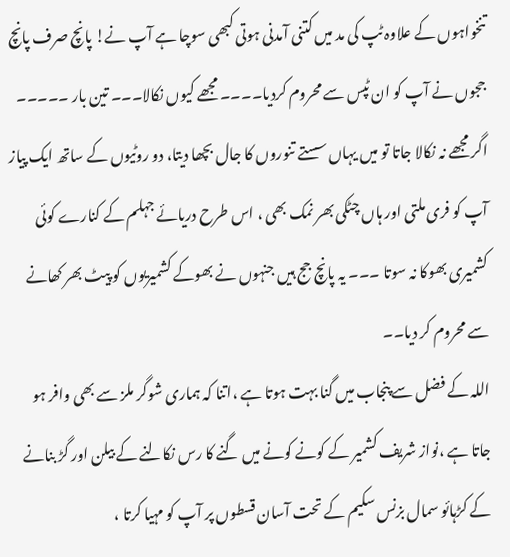تنخواہوں کے علاوہ ٹپ کی مد میں کتنی آمدنی ہوتی کبھی سوچا ہے آپ نے! پانچ صرف پانچ ججوں نے آپ کو ان ٹپس سے محروم کردیا۔۔۔۔ مجھے کیوں نکالا۔۔۔ تین بار ۔۔۔۔۔
اگر مجھے نہ نکالا جاتا تو میں یہاں سستے تنوروں کا جال بچھا دیتا، دو روٹیوں کے ساتھ ایک پیاز آپ کو فری ملتی اور ہاں چٹکی بھر نمک بھی ، اس طرح دریائے جہلم کے کنارے کوئی کشمیری بھوکا نہ سوتا ۔۔۔ یہ پانچ جج ہیں جنہوں نے بھوکے کشمیریوں کو پیٹ بھر کھانے سے محروم کر دیا۔۔
اللہ کے فضل سے پنجاب میں گنا بہت ہوتا ہے ،اتنا کہ ہماری شوگر ملز سے بھی وافر ہو جاتا ہے ،نواز شریف کشمیر کے کونے کونے میں گنے کا رس نکالنے کے بیلن اور گڑ بنانے کے کڑہائو سمال بزنس سکیم کے تحت آسان قسطوں پر آپ کو مہیا کرتا ،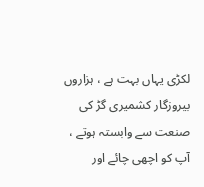لکڑی یہاں بہت ہے ، ہزاروں بیروزگار کشمیری گڑ کی صنعت سے وابستہ ہوتے ، آپ کو اچھی چائے اور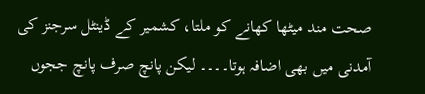صحت مند میٹھا کھانے کو ملتا، کشمیر کے ڈینٹل سرجنز کی آمدنی میں بھی اضافہ ہوتا۔۔۔۔ لیکن پانچ صرف پانچ ججوں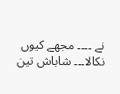نے ۔۔۔۔ مجھے کیوں نکالا۔۔۔ شاباش تین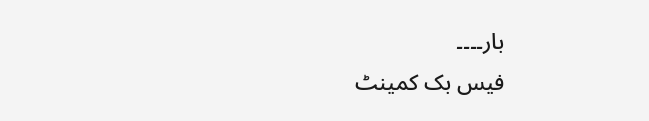بار۔۔۔۔
فیس بک کمینٹ